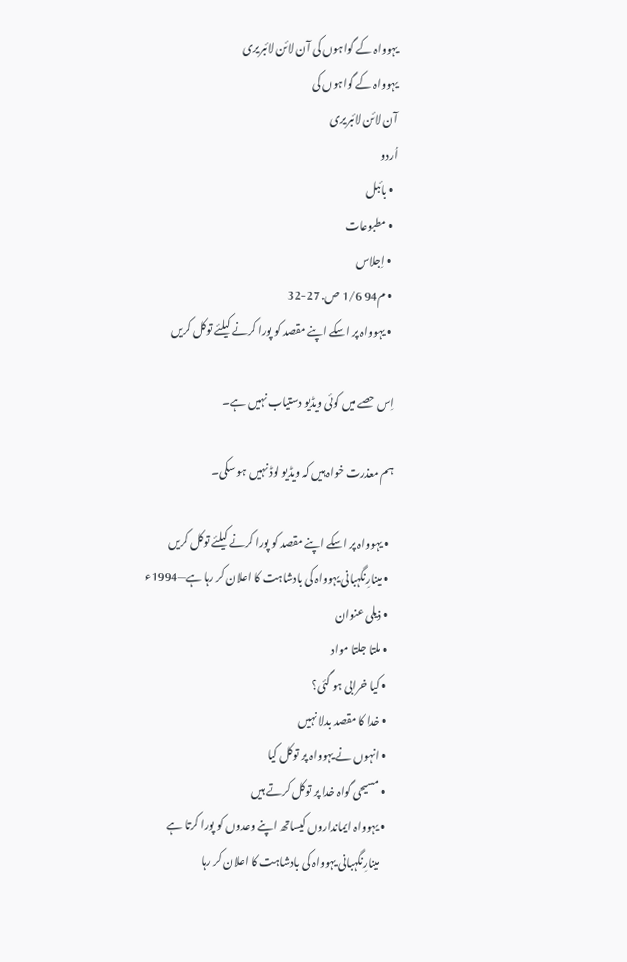یہوواہ کے گواہوں کی آن لائن لائبریری
یہوواہ کے گواہوں کی
آن لائن لائبریری
اُردو
  • بائبل
  • مطبوعات
  • اِجلاس
  • م94 1/6 ص. 27-32
  • یہوواہ پر اسکے اپنے مقصد کو پورا کرنے کیلئے توکل کریں

اِس حصے میں کوئی ویڈیو دستیاب نہیں ہے۔

ہم معذرت خواہ ہیں کہ ویڈیو لوڈ نہیں ہو سکی۔

  • یہوواہ پر اسکے اپنے مقصد کو پورا کرنے کیلئے توکل کریں
  • مینارِنگہبانی یہوواہ کی بادشاہت کا اعلان کر رہا ہے—1994ء
  • ذیلی عنوان
  • ملتا جلتا مواد
  • کیا خرابی ہو گئی؟
  • خدا کا مقصد بدلا نہیں
  • انہوں نے یہوواہ پر توکل کیا
  • مسیحی گواہ خدا پر توکل کرتے ہیں
  • یہوواہ ایمانداروں کیساتھ اپنے وعدوں کو پورا کرتا ہے
    مینارِنگہبانی یہوواہ کی بادشاہت کا اعلان کر رہا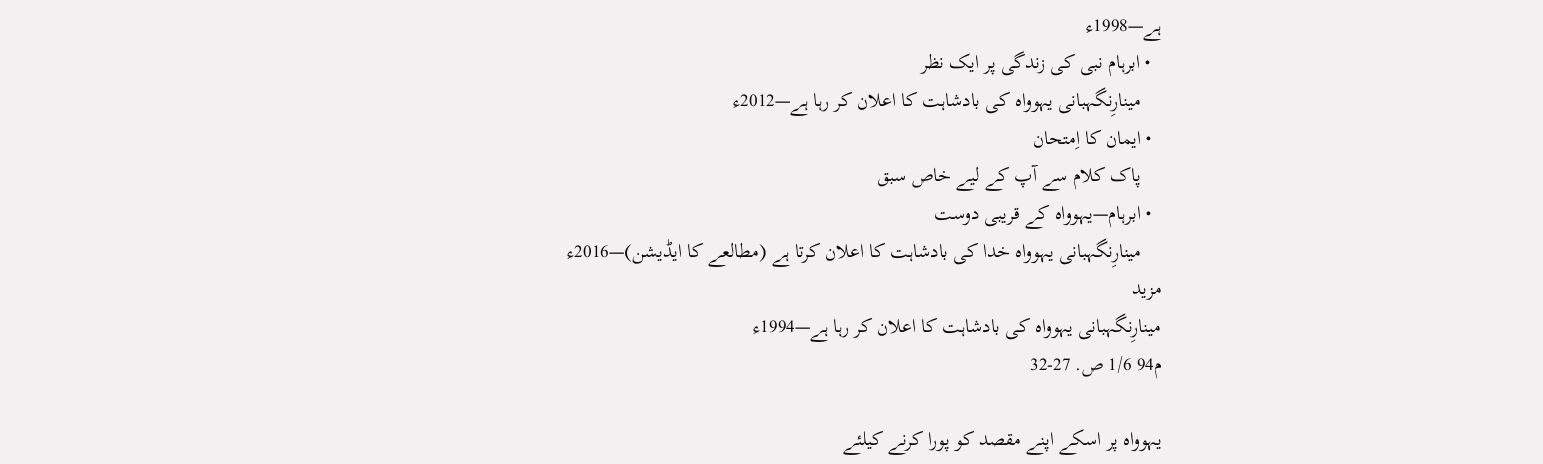ہے—1998ء
  • ابرہام نبی کی زندگی پر ایک نظر
    مینارِنگہبانی یہوواہ کی بادشاہت کا اعلان کر رہا ہے—2012ء
  • ایمان کا اِمتحان
    پاک کلام سے آپ کے لیے خاص سبق
  • ابرہام—یہوواہ کے قریبی دوست
    مینارِنگہبانی یہوواہ خدا کی بادشاہت کا اعلان کرتا ہے (مطالعے کا ایڈیشن)—2016ء
مزید
مینارِنگہبانی یہوواہ کی بادشاہت کا اعلان کر رہا ہے—1994ء
م94 1/6 ص. 27-32

یہوواہ پر اسکے اپنے مقصد کو پورا کرنے کیلئے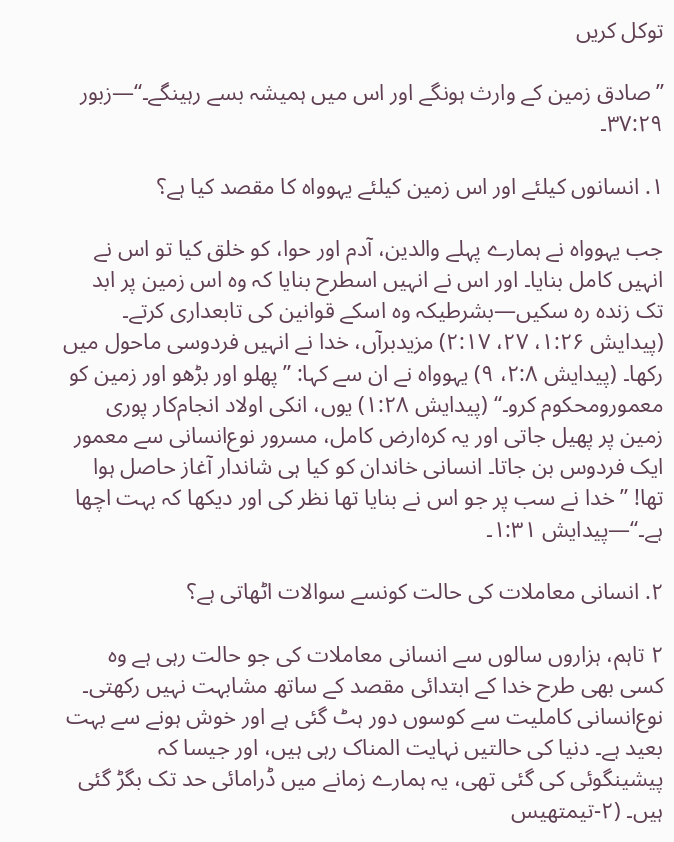توکل کریں

”صادق زمین کے وارث ہونگے اور اس میں ہمیشہ بسے رہینگے۔“—زبور ۳۷:۲۹۔

۱. انسانوں کیلئے اور اس زمین کیلئے یہوواہ کا مقصد کیا ہے؟

جب یہوواہ نے ہمارے پہلے والدین، آدم اور حوا، کو خلق کیا تو اس نے انہیں کامل بنایا۔ اور اس نے انہیں اسطرح بنایا کہ وہ اس زمین پر ابد تک زندہ رہ سکیں—بشرطیکہ وہ اسکے قوانین کی تابعداری کرتے۔ (پیدایش ۱:۲۶، ۲۷، ۲:۱۷) مزیدبرآں، خدا نے انہیں فردوسی ماحول میں رکھا۔ (پیدایش ۲:۸، ۹) یہوواہ نے ان سے کہا: ”پھلو اور بڑھو اور زمین کو معمورومحکوم کرو۔“ (پیدایش ۱:۲۸) یوں، انکی اولاد انجام‌کار پوری زمین پر پھیل جاتی اور یہ کرہ‌ارض کامل، مسرور نوع‌انسانی سے معمور ایک فردوس بن جاتا۔ انسانی خاندان کو کیا ہی شاندار آغاز حاصل ہوا تھا! ”خدا نے سب پر جو اس نے بنایا تھا نظر کی اور دیکھا کہ بہت اچھا ہے۔“—پیدایش ۱:۳۱۔

۲. انسانی معاملات کی حالت کونسے سوالات اٹھاتی ہے؟

۲ تاہم، ہزاروں سالوں سے انسانی معاملات کی جو حالت رہی ہے وہ کسی بھی طرح خدا کے ابتدائی مقصد کے ساتھ مشابہت نہیں رکھتی۔ نوع‌انسانی کاملیت سے کوسوں دور ہٹ گئی ہے اور خوش ہونے سے بہت بعید ہے۔ دنیا کی حالتیں نہایت المناک رہی ہیں، اور جیسا کہ پیشینگوئی کی گئی تھی، یہ ہمارے زمانے میں ڈرامائی حد تک بگڑ گئی ہیں۔ (۲-تیمتھیس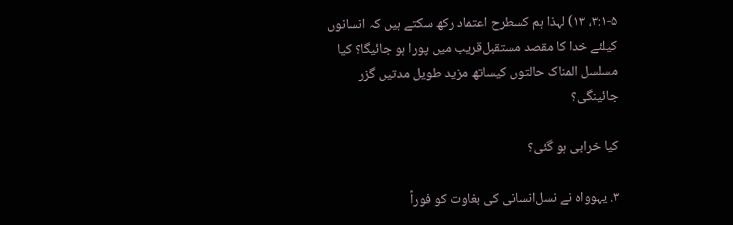۳:۱-۵، ۱۳) لہذا ہم کسطرح اعتماد رکھ سکتے ہیں کہ انسانوں کیلئے خدا کا مقصد مستقبل‌قریب میں پورا ہو جائیگا؟ کیا مسلسل المناک حالتوں کیساتھ مزید طویل مدتیں گزر جائینگی؟

کیا خرابی ہو گئی؟

۳. یہوواہ نے نسل‌انسانی کی بغاوت کو فوراً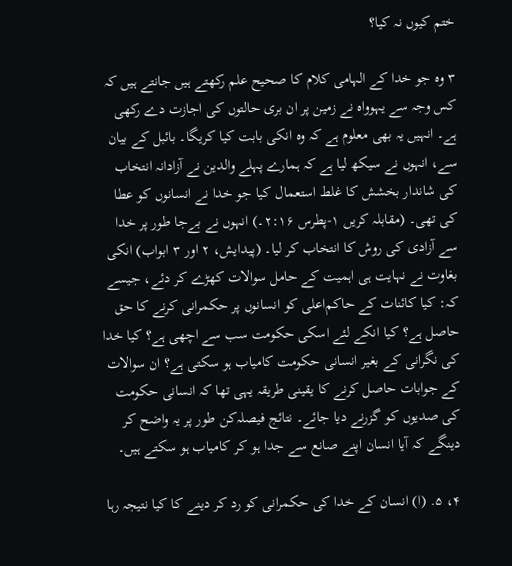ختم کیوں نہ کیا؟

۳ وہ جو خدا کے الہامی کلام کا صحیح علم رکھتے ہیں جانتے ہیں کہ کس وجہ سے یہوواہ نے زمین پر ان بری حالتوں کی اجازت دے رکھی ہے۔ انہیں یہ بھی معلوم ہے کہ وہ انکی بابت کیا کریگا۔ بائبل کے بیان سے، انہوں نے سیکھ لیا ہے کہ ہمارے پہلے والدین نے آزادانہ انتخاب کی شاندار بخشش کا غلط استعمال کیا جو خدا نے انسانوں کو عطا کی تھی۔ (مقابلہ کریں ۱-پطرس ۲:۱۶۔) انہوں نے بے‌جا طور پر خدا سے آزادی کی روش کا انتخاب کر لیا۔ (پیدایش، ۲ اور ۳ ابواب) انکی بغاوت نے نہایت ہی اہمیت کے حامل سوالات کھڑے کر دئے، جیسے کہ: کیا کائنات کے حاکم‌اعلی کو انسانوں پر حکمرانی کرنے کا حق حاصل ہے؟ کیا انکے لئے اسکی حکومت سب سے اچھی ہے؟ کیا خدا کی نگرانی کے بغیر انسانی حکومت کامیاب ہو سکتی ہے؟ ان سوالات کے جوابات حاصل کرنے کا یقینی طریقہ یہی تھا کہ انسانی حکومت کی صدیوں کو گزرنے دیا جائے۔ نتائج فیصلہ‌کن طور پر یہ واضح کر دینگے کہ آیا انسان اپنے صانع سے جدا ہو کر کامیاب ہو سکتے ہیں۔

۴، ۵. (ا) انسان کے خدا کی حکمرانی کو رد کر دینے کا کیا نتیجہ رہا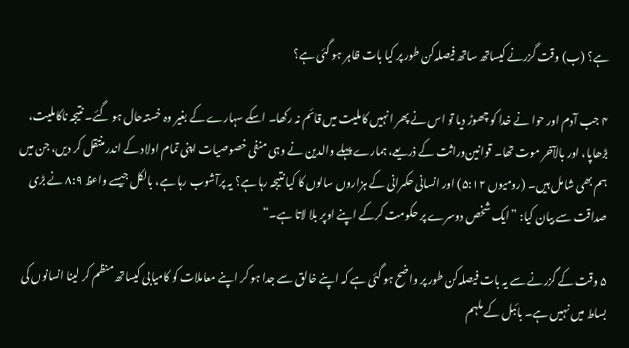ہے؟ (ب) وقت گزرنے کیساتھ ساتھ فیصلہ‌کن طور پر کیا بات ظاہر ہو گئی ہے؟

۴ جب آدم اور حوا نے خدا کو چھوڑ دیا تو اس نے پھر انہیں کاملیت میں قائم نہ رکھا۔ اسکے سہارے کے بغیر وہ خستہ‌حال ہو گئے۔ نتیجہ ناکاملیت، بڑھاپا، اور بالآخر موت تھا۔ قوانین‌وراثت کے ذریعے، ہمارے پہلے والدین نے وہی منفی خصوصیات اپنی تمام اولاد کے اندر منتقل کر دیں، جن میں ہم بھی شامل ہیں۔ (رومیوں ۵:۱۲) اور انسانی حکمرانی کے ہزاروں سالوں کا کیا نتیجہ رہا ہے؟ یہ پرآشوب رہا ہے، بالکل جیسے واعظ ۸:۹ نے بڑی صداقت سے بیان کیا: ”ایک شخص دوسرے پر حکومت کرکے اپنے اوپر بلا لاتا ہے۔“

۵ وقت کے گزرنے سے یہ بات فیصلہ‌کن طور پر واضح ہو گئی ہے کہ اپنے خالق سے جدا ہو کر اپنے معاملات کو کامیابی کیساتھ منظم کر لینا انسانوں کی بساط میں نہیں ہے۔ بائبل کے ملہم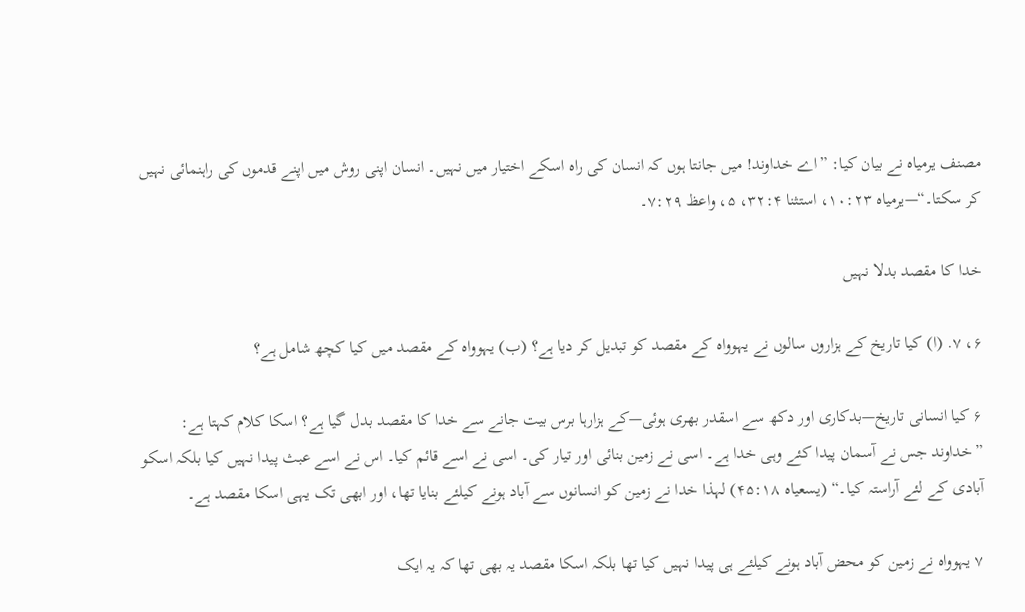مصنف یرمیاہ نے بیان کیا: ”اے خداوند! میں جانتا ہوں کہ انسان کی راہ اسکے اختیار میں نہیں۔ انسان اپنی روش میں اپنے قدموں کی راہنمائی نہیں کر سکتا۔“—یرمیاہ ۱۰:۲۳، استثنا ۳۲:۴، ۵، واعظ ۷:۲۹۔

خدا کا مقصد بدلا نہیں

۶، ۷. (ا) کیا تاریخ کے ہزاروں سالوں نے یہوواہ کے مقصد کو تبدیل کر دیا ہے؟ (ب) یہوواہ کے مقصد میں کیا کچھ شامل ہے؟

۶ کیا انسانی تاریخ—بدکاری اور دکھ سے اسقدر بھری ہوئی—کے ہزارہا برس بیت جانے سے خدا کا مقصد بدل گیا ہے؟ اسکا کلام کہتا ہے: ”خداوند جس نے آسمان پیدا کئے وہی خدا ہے۔ اسی نے زمین بنائی اور تیار کی۔ اسی نے اسے قائم کیا۔ اس نے اسے عبث پیدا نہیں کیا بلکہ اسکو آبادی کے لئے آراستہ کیا۔“ (یسعیاہ ۴۵:۱۸) لہذا خدا نے زمین کو انسانوں سے آباد ہونے کیلئے بنایا تھا، اور ابھی تک یہی اسکا مقصد ہے۔

۷ یہوواہ نے زمین کو محض آباد ہونے کیلئے ہی پیدا نہیں کیا تھا بلکہ اسکا مقصد یہ بھی تھا کہ یہ ایک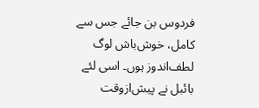فردوس بن جائے جس سے کامل، خوش‌باش لوگ لطف‌اندوز ہوں۔ اسی لئے بائبل نے پیش‌ازوقت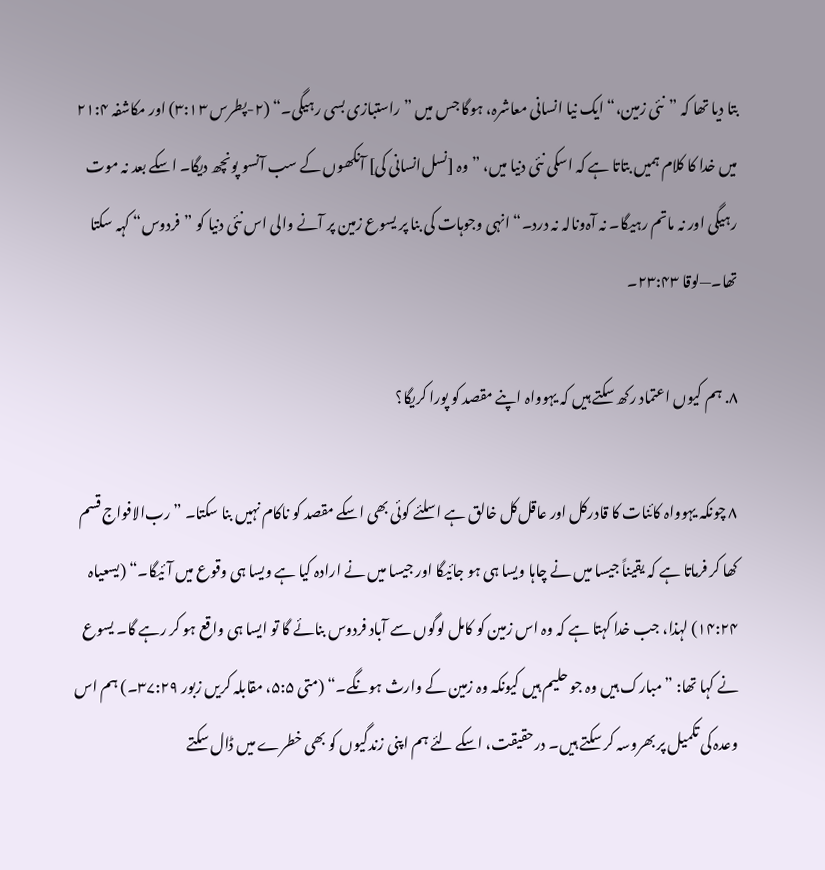بتا دیا تھا کہ ”نئی زمین،“ ایک نیا انسانی معاشرہ، ہوگا جس میں ”راستبازی بسی رہیگی۔“ (۲-پطرس ۳:۱۳) اور مکاشفہ ۲۱:۴ میں خدا کا کلام ہمیں بتاتا ہے کہ اسکی نئی دنیا میں، ”وہ [نسل‌انسانی کی] آنکھوں کے سب آنسو پونچھ دیگا۔ اسکے بعد نہ موت رہیگی اور نہ ماتم رہیگا۔ نہ آہ‌ونالہ نہ درد۔“ انہی وجوہات کی بنا پر یسوع زمین پر آنے والی اس نئی دنیا کو ”فردوس“ کہہ سکتا تھا۔—لوقا ۲۳:۴۳۔

۸. ہم کیوں اعتماد رکھ سکتے ہیں کہ یہوواہ اپنے مقصد کو پورا کریگا؟

۸ چونکہ یہوواہ کائنات کا قادرکل اور عاقل‌کل خالق ہے اسلئے کوئی بھی اسکے مقصد کو ناکام نہیں بنا سکتا۔ ”رب‌الافواج قسم کھا کر فرماتا ہے کہ یقیناً جیسا میں نے چاہا ویسا ہی ہو جائیگا اور جیسا میں نے ارادہ کیا ہے ویسا ہی وقوع میں آئیگا۔“ (یسعیاہ ۱۴:۲۴) لہذا، جب خدا کہتا ہے کہ وہ اس زمین کو کامل لوگوں سے آباد فردوس بنائے گا تو ایسا ہی واقع ہو کر رہے گا۔ یسوع نے کہا تھا: ”مبارک ہیں وہ جو حلیم ہیں کیونکہ وہ زمین کے وارث ہونگے۔“ (متی ۵:۵، مقابلہ کریں زبور ۳۷:۲۹۔) ہم اس وعدہ کی تکمیل پر بھروسہ کر سکتے ہیں۔ درحقیقت، اسکے لئے ہم اپنی زندگیوں کو بھی خطرے میں ڈال سکتے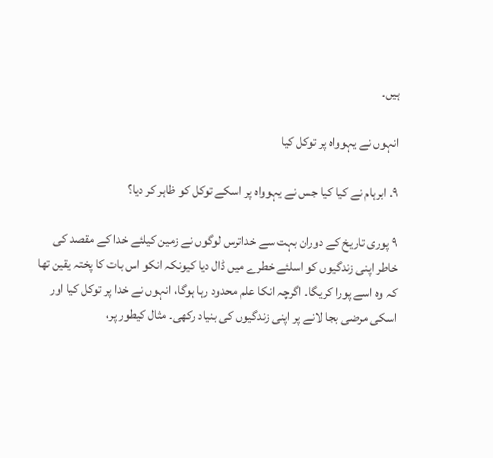ہیں۔

انہوں نے یہوواہ پر توکل کیا

۹. ابرہام نے کیا کیا جس نے یہوواہ پر اسکے توکل کو ظاہر کر دیا؟

۹ پوری تاریخ کے دوران بہت سے خداترس لوگوں نے زمین کیلئے خدا کے مقصد کی خاطر اپنی زندگیوں کو اسلئے خطرے میں ڈال دیا کیونکہ انکو اس بات کا پختہ یقین تھا کہ وہ اسے پورا کریگا۔ اگرچہ انکا علم محدود رہا ہوگا، انہوں نے خدا پر توکل کیا اور اسکی مرضی بجا لانے پر اپنی زندگیوں کی بنیاد رکھی۔ مثال کیطور پر،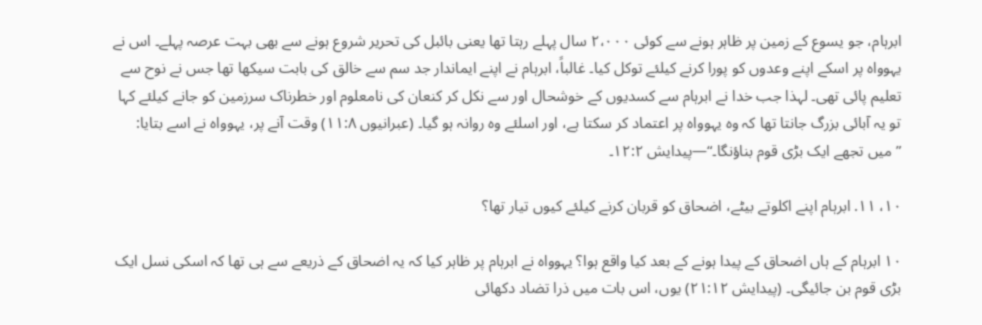ابرہام، جو یسوع کے زمین پر ظاہر ہونے سے کوئی ۲،۰۰۰ سال پہلے رہتا تھا یعنی بائبل کی تحریر شروع ہونے سے بھی بہت عرصہ پہلے۔ اس نے یہوواہ پر اسکے اپنے وعدوں کو پورا کرنے کیلئے توکل کیا۔ غالباً، ابرہام نے اپنے ایماندار جد سم سے خالق کی بابت سیکھا تھا جس نے نوح سے تعلیم پائی تھی۔ لہذا جب خدا نے ابرہام سے کسدیوں کے خوشحال اور سے نکل کر کنعان کی نامعلوم اور خطرناک سرزمین کو جانے کیلئے کہا تو یہ آبائی بزرگ جانتا تھا کہ وہ یہوواہ پر اعتماد کر سکتا ہے، اور اسلئے وہ روانہ ہو گیا۔ (عبرانیوں ۱۱:۸) وقت آنے پر، یہوواہ نے اسے بتایا: ”میں تجھے ایک بڑی قوم بناؤنگا۔“—پیدایش ۱۲:۲۔

۱۰، ۱۱. ابرہام اپنے اکلوتے بیٹے، اضحاق کو قربان کرنے کیلئے کیوں تیار تھا؟

۱۰ ابرہام کے ہاں اضحاق کے پیدا ہونے کے بعد کیا واقع ہوا؟ یہوواہ نے ابرہام پر ظاہر کیا کہ یہ اضحاق کے ذریعے سے ہی تھا کہ اسکی نسل ایک بڑی قوم بن جائیگی۔ (پیدایش ۲۱:۱۲) یوں، اس بات میں ذرا تضاد دکھائی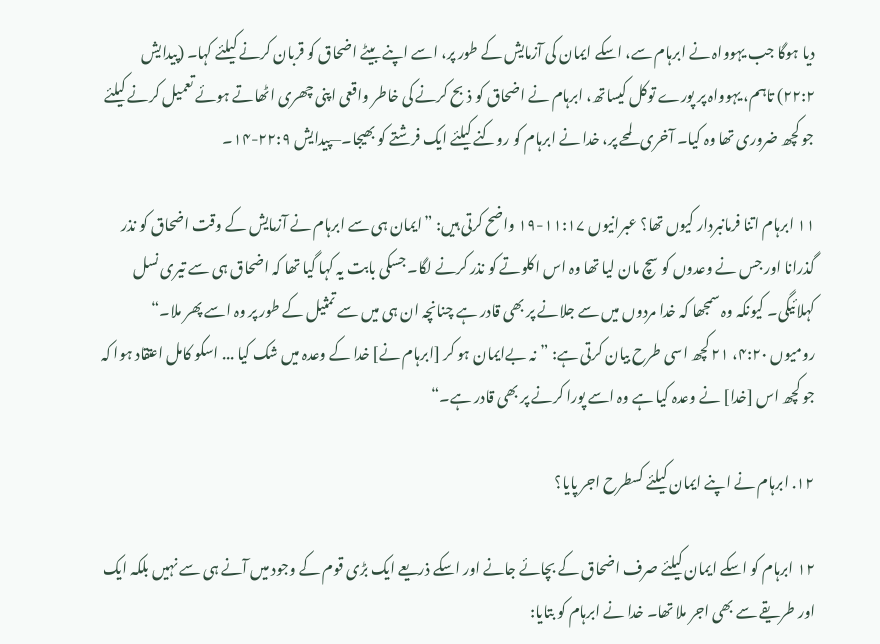دیا ہوگا جب یہوواہ نے ابرہام سے، اسکے ایمان کی آزمایش کے طور پر، اسے اپنے بیٹے اضحاق کو قربان کرنے کیلئے کہا۔ (پیدایش ۲۲:۲) تاہم، یہوواہ پر پورے توکل کیساتھ، ابرہام نے اضحاق کو ذبح کرنے کی خاطر واقعی اپنی چھری اٹھاتے ہوئے تعمیل کرنے کیلئے جو کچھ ضروری تھا وہ کیا۔ آخری لمحے پر، خدا نے ابرہام کو روکنے کیلئے ایک فرشتے کو بھیجا۔—پیدایش ۲۲:۹-۱۴۔

۱۱ ابرہام اتنا فرمانبردار کیوں تھا؟ عبرانیوں ۱۱:۱۷-۱۹ واضح کرتی ہیں: ”ایمان ہی سے ابرہام نے آزمایش کے وقت اضحاق کو نذر گذرانا اور جس نے وعدوں کو سچ مان لیا تھا وہ اس اکلوتے کو نذر کرنے لگا۔ جسکی بابت یہ کہا گیا تھا کہ اضحاق ہی سے تیری نسل کہلائیگی۔ کیونکہ وہ سمجھا کہ خدا مردوں میں سے جلانے پر بھی قادر ہے چنانچہ ان ہی میں سے تمثیل کے طور پر وہ اسے پھر ملا۔“ رومیوں ۴:۲۰، ۲۱ کچھ اسی طرح بیان کرتی ہے: ”نہ بے‌ایمان ہو کر [ابرہام نے] خدا کے وعدہ میں شک کیا ... اسکو کامل اعتقاد ہوا کہ جو کچھ اس [خدا] نے وعدہ کیا ہے وہ اسے پورا کرنے پر بھی قادر ہے۔“

۱۲. ابرہام نے اپنے ایمان کیلئے کسطرح اجر پایا؟

۱۲ ابرہام کو اسکے ایمان کیلئے صرف اضحاق کے بچائے جانے اور اسکے ذریعے ایک بڑی قوم کے وجود میں آنے ہی سے نہیں بلکہ ایک اور طریقے سے بھی اجر ملا تھا۔ خدا نے ابرہام کو بتایا: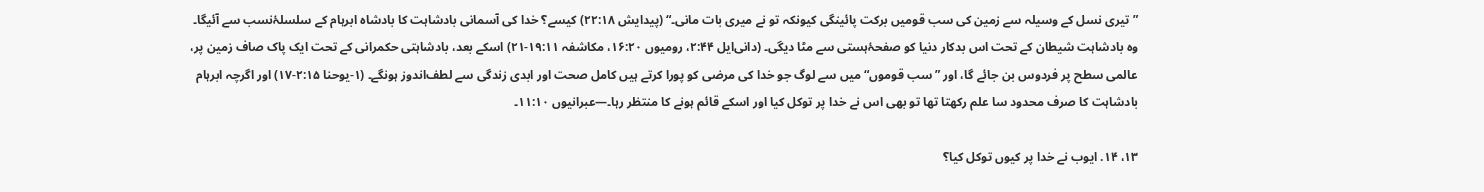”تیری نسل کے وسیلہ سے زمین کی سب قومیں برکت پائینگی کیونکہ تو نے میری بات مانی۔“ (پیدایش ۲۲:۱۸) کیسے؟ خدا کی آسمانی بادشاہت کا بادشاہ ابرہام کے سلسلۂ‌نسب سے آئیگا۔ وہ بادشاہت شیطان کے تحت اس بدکار دنیا کو صفحۂ‌ہستی سے مٹا دیگی۔ (دانی‌ایل ۲:۴۴، رومیوں ۱۶:۲۰، مکاشفہ ۱۹:۱۱-۲۱) اسکے بعد، بادشاہتی حکمرانی کے تحت ایک پاک صاف زمین پر، عالمی سطح پر فردوس بن جائے گا، اور ”سب قوموں“ میں سے لوگ جو خدا کی مرضی کو پورا کرتے ہیں کامل صحت اور ابدی زندگی سے لطف‌اندوز ہونگے۔ (۱-یوحنا ۲:۱۵-۱۷) اور اگرچہ ابرہام بادشاہت کا صرف محدود سا علم رکھتا تھا تو بھی اس نے خدا پر توکل کیا اور اسکے قائم ہونے کا منتظر رہا۔—عبرانیوں ۱۱:۱۰۔

۱۳، ۱۴. ایوب نے خدا پر کیوں توکل کیا؟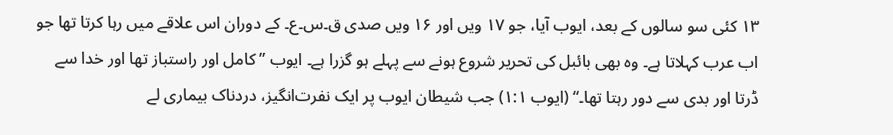۱۳ کئی سو سالوں کے بعد، ایوب آیا، جو ۱۷ ویں اور ۱۶ ویں صدی ق۔س۔ع۔ کے دوران اس علاقے میں رہا کرتا تھا جو اب عرب کہلاتا ہے۔ وہ بھی بائبل کی تحریر شروع ہونے سے پہلے ہو گزرا ہے۔ ایوب ”کامل اور راستباز تھا اور خدا سے ڈرتا اور بدی سے دور رہتا تھا۔“ (ایوب ۱:۱) جب شیطان ایوب پر ایک نفرت‌انگیز، دردناک بیماری لے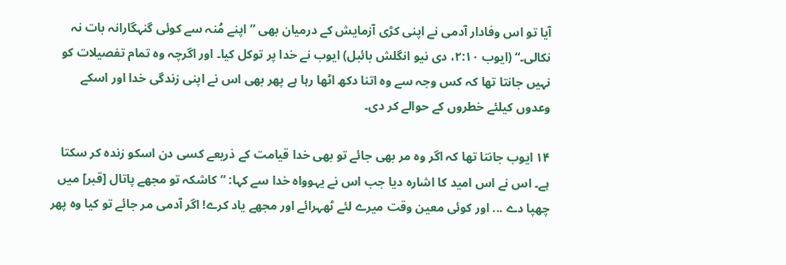آیا تو اس وفادار آدمی نے اپنی کڑی آزمایش کے درمیان بھی ”اپنے مُنہ سے کوئی گنہگارانہ بات نہ نکالی۔“ (ایوب ۲:۱۰، دی نیو انگلش بائبل) ایوب نے خدا پر توکل کیا۔ اور اگرچہ وہ تمام تفصیلات کو نہیں جانتا تھا کہ کس وجہ سے وہ اتنا دکھ اٹھا رہا ہے پھر بھی اس نے اپنی زندگی خدا اور اسکے وعدوں کیلئے خطروں کے حوالے کر دی۔

۱۴ ایوب جانتا تھا کہ اگر وہ مر بھی جائے تو بھی خدا قیامت کے ذریعے کسی دن اسکو زندہ کر سکتا ہے۔ اس نے اس امید کا اشارہ دیا جب اس نے یہوواہ خدا سے کہا: ”کاشکہ تو مجھے پاتال [قبر] میں چھپا دے ... اور کوئی معین وقت میرے لئے ٹھہرائے اور مجھے یاد کرے! اگر آدمی مر جائے تو کیا وہ پھر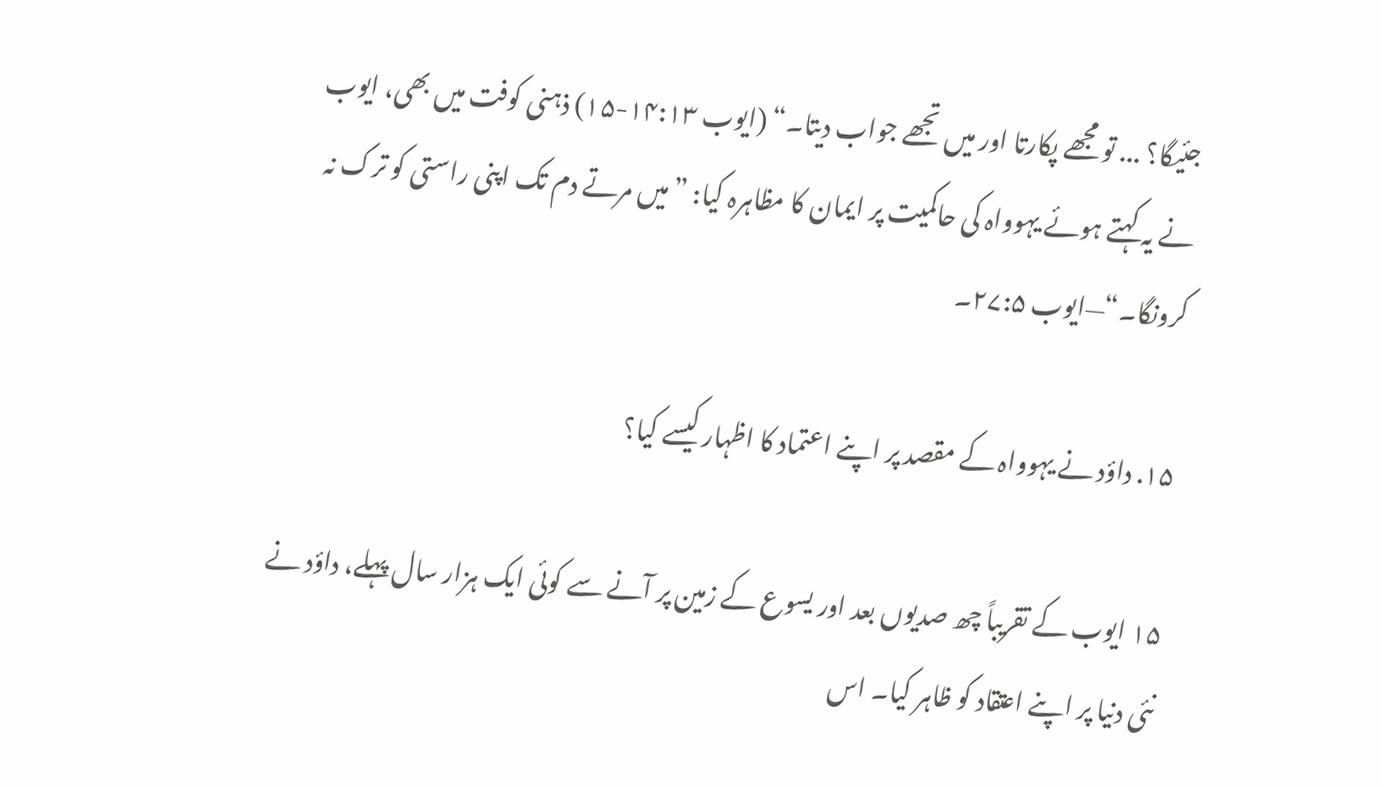جئیگا؟ ... تو مجھے پکارتا اور میں تجھے جواب دیتا۔“ (ایوب ۱۴:۱۳-۱۵) ذہنی کوفت میں بھی، ایوب نے یہ کہتے ہوئے یہوواہ کی حاکمیت پر ایمان کا مظاہرہ کیا: ”میں مرتے دم تک اپنی راستی کو ترک نہ کرونگا۔“—ایوب ۲۷:۵۔

۱۵. داؤد نے یہوواہ کے مقصد پر اپنے اعتماد کا اظہار کیسے کیا؟

۱۵ ایوب کے تقریباً چھ صدیوں بعد اور یسوع کے زمین پر آنے سے کوئی ایک ہزار سال پہلے، داؤد نے نئی دنیا پر اپنے اعتقاد کو ظاہر کیا۔ اس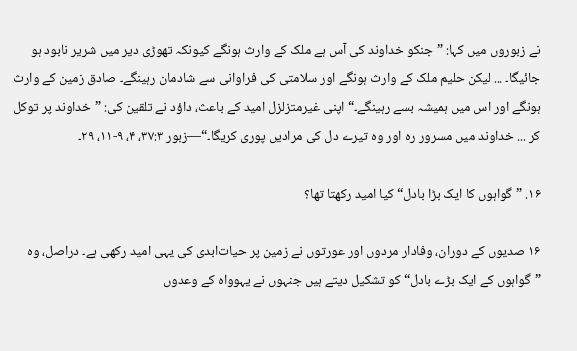نے زبوروں میں کہا: ”جنکو خداوند کی آس ہے ملک کے وارث ہونگے کیونکہ تھوڑی دیر میں شریر نابود ہو جائیگا۔ ... لیکن حلیم ملک کے وارث ہونگے اور سلامتی کی فراوانی سے شادمان رہینگے۔ صادق زمین کے وارث ہونگے اور اس میں ہمیشہ بسے رہینگے۔“ اپنی غیرمتزلزل امید کے باعث، داؤد نے تلقین کی: ”خداوند پر توکل کر ... خداوند میں مسرور رہ اور وہ تیرے دل کی مرادیں پوری کریگا۔“—زبور ۳۷:۳، ۴، ۹-۱۱، ۲۹۔

۱۶. ”گواہوں کا ایک بڑا بادل“ کیا امید رکھتا تھا؟

۱۶ صدیوں کے دوران، وفادار مردوں اور عورتوں نے زمین پر حیات‌ابدی کی یہی امید رکھی ہے۔ دراصل، وہ ”گواہوں کے ایک بڑے بادل“ کو تشکیل دیتے ہیں جنہوں نے یہوواہ کے وعدوں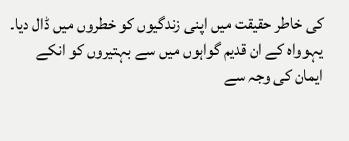کی خاطر حقیقت میں اپنی زندگیوں کو خطروں میں ڈال دیا۔ یہوواہ کے ان قدیم گواہوں میں سے بہتیروں کو انکے ایمان کی وجہ سے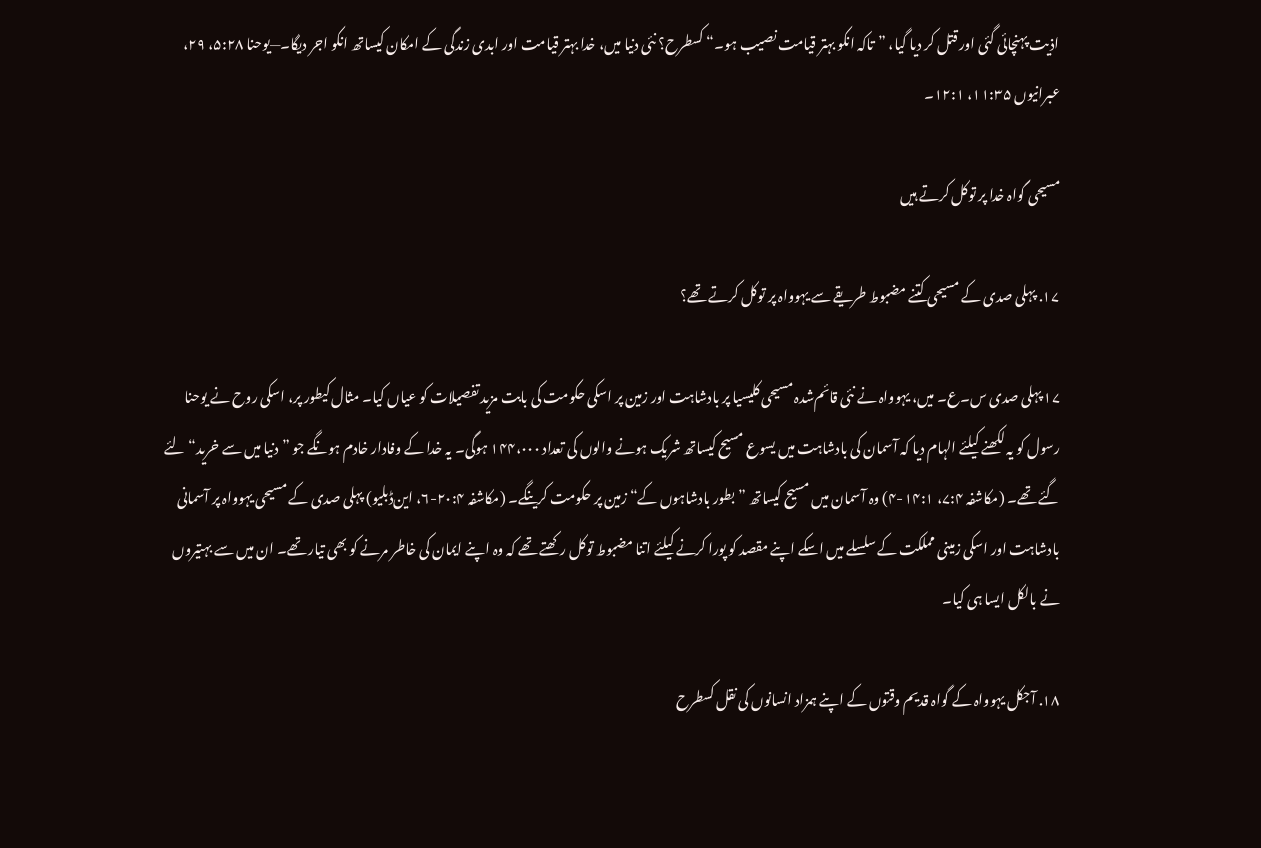اذیت پہنچائی گئی اور قتل کر دیا گیا، ”تاکہ انکو بہتر قیامت نصیب ہو۔“ کسطرح؟ نئی دنیا میں، خدا بہتر قیامت اور ابدی زندگی کے امکان کیساتھ انکو اجر دیگا۔—یوحنا ۵:۲۸، ۲۹، عبرانیوں ۱۱:۳۵، ۱۲:۱۔

مسیحی گواہ خدا پر توکل کرتے ہیں

۱۷. پہلی صدی کے مسیحی کتنے مضبوط طریقے سے یہوواہ پر توکل کرتے تھے؟

۱۷ پہلی صدی س۔ع۔ میں، یہوواہ نے نئی قائم‌شدہ مسیحی کلیسیا پر بادشاہت اور زمین پر اسکی حکومت کی بابت مزید تفصیلات کو عیاں کیا۔ مثال کیطور پر، اسکی روح نے یوحنا رسول کو یہ لکھنے کیلئے الہام دیا کہ آسمان کی بادشاہت میں یسوع مسیح کیساتھ شریک ہونے والوں کی تعداد ۱۴۴،۰۰۰ ہوگی۔ یہ خدا کے وفادار خادم ہونگے جو ”دنیا میں سے خرید“ لئے گئے تھے۔ (مکاشفہ ۷:۴، ۱۴:۱-۴) وہ آسمان میں مسیح کیساتھ ”بطور بادشاہوں کے“ زمین پر حکومت کرینگے۔ (مکاشفہ ۲۰:۴-۶، این‌ڈبلیو) پہلی صدی کے مسیحی یہوواہ پر آسمانی بادشاہت اور اسکی زمینی مملکت کے سلسلے میں اسکے اپنے مقصد کو پورا کرنے کیلئے اتنا مضبوط توکل رکھتے تھے کہ وہ اپنے ایمان کی خاطر مرنے کو بھی تیار تھے۔ ان میں سے بہتیروں نے بالکل ایسا ہی کیا۔

۱۸. آجکل یہوواہ کے گواہ قدیم وقتوں کے اپنے ہمزاد انسانوں کی نقل کسطرح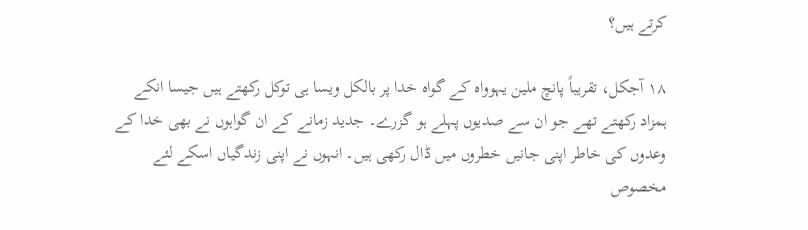کرتے ہیں؟

۱۸ آجکل، تقریباً پانچ ملین یہوواہ کے گواہ خدا پر بالکل ویسا ہی توکل رکھتے ہیں جیسا انکے ہمزاد رکھتے تھے جو ان سے صدیوں پہلے ہو گزرے۔ جدید زمانے کے ان گواہوں نے بھی خدا کے وعدوں کی خاطر اپنی جانیں خطروں میں ڈال رکھی ہیں۔ انہوں نے اپنی زندگیاں اسکے لئے مخصوص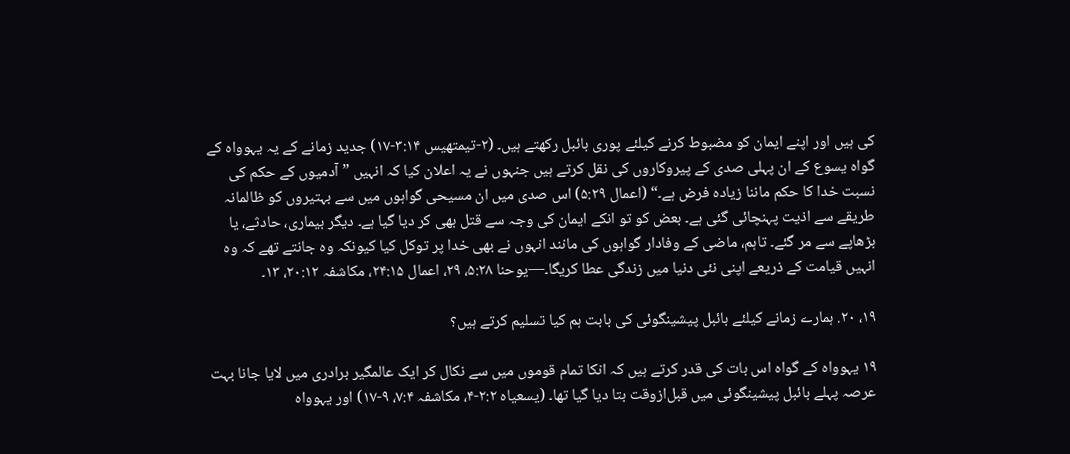کی ہیں اور اپنے ایمان کو مضبوط کرنے کیلئے پوری بائبل رکھتے ہیں۔ (۲-تیمتھیس ۳:۱۴-۱۷) جدید زمانے کے یہ یہوواہ کے گواہ یسوع کے ان پہلی صدی کے پیروکاروں کی نقل کرتے ہیں جنہوں نے یہ اعلان کیا کہ انہیں ”آدمیوں کے حکم کی نسبت خدا کا حکم ماننا زیادہ فرض ہے۔“ (اعمال ۵:۲۹) اس صدی میں ان مسیحی گواہوں میں سے بہتیروں کو ظالمانہ طریقے سے اذیت پہنچائی گئی ہے۔ بعض کو تو انکے ایمان کی وجہ سے قتل بھی کر دیا گیا ہے۔ دیگر بیماری، حادثے، یا بڑھاپے سے مر گئے۔ تاہم، ماضی کے وفادار گواہوں کی مانند انہوں نے بھی خدا پر توکل کیا کیونکہ وہ جانتے تھے کہ وہ انہیں قیامت کے ذریعے اپنی نئی دنیا میں زندگی عطا کریگا۔—یوحنا ۵:۲۸، ۲۹، اعمال ۲۴:۱۵، مکاشفہ ۲۰:۱۲، ۱۳۔

۱۹، ۲۰. ہمارے زمانے کیلئے بائبل پیشینگوئی کی بابت ہم کیا تسلیم کرتے ہیں؟

۱۹ یہوواہ کے گواہ اس بات کی قدر کرتے ہیں کہ انکا تمام قوموں میں سے نکال کر ایک عالمگیر برادری میں لایا جانا بہت عرصہ پہلے بائبل پیشینگوئی میں قبل‌ازوقت بتا دیا گیا تھا۔ (یسعیاہ ۲:۲-۴، مکاشفہ ۷:۴، ۹-۱۷) اور یہوواہ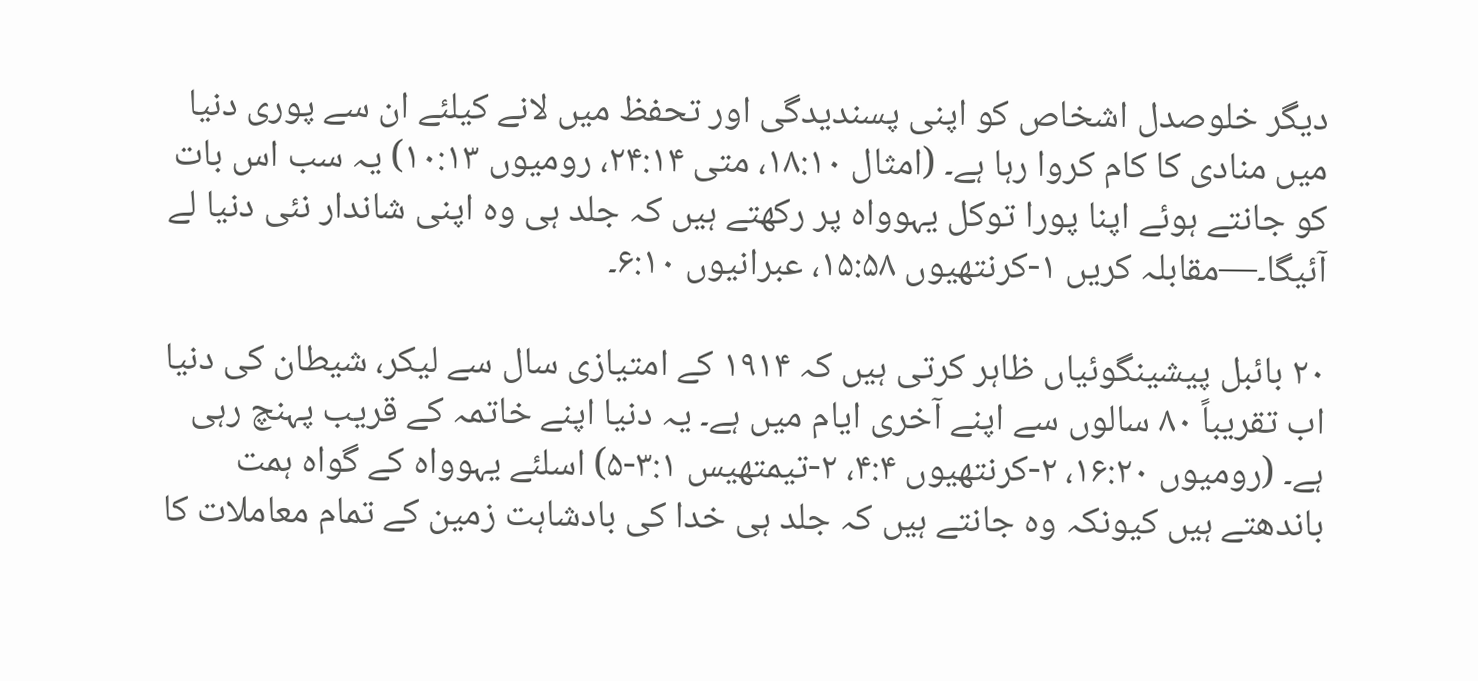دیگر خلوصدل اشخاص کو اپنی پسندیدگی اور تحفظ میں لانے کیلئے ان سے پوری دنیا میں منادی کا کام کروا رہا ہے۔ (امثال ۱۸:۱۰، متی ۲۴:۱۴، رومیوں ۱۰:۱۳) یہ سب اس بات کو جانتے ہوئے اپنا پورا توکل یہوواہ پر رکھتے ہیں کہ جلد ہی وہ اپنی شاندار نئی دنیا لے آئیگا۔—مقابلہ کریں ۱-کرنتھیوں ۱۵:۵۸، عبرانیوں ۶:۱۰۔

۲۰ بائبل پیشینگوئیاں ظاہر کرتی ہیں کہ ۱۹۱۴ کے امتیازی سال سے لیکر، شیطان کی دنیا اب تقریباً ۸۰ سالوں سے اپنے آخری ایام میں ہے۔ یہ دنیا اپنے خاتمہ کے قریب پہنچ رہی ہے۔ (رومیوں ۱۶:۲۰، ۲-کرنتھیوں ۴:۴، ۲-تیمتھیس ۳:۱-۵) اسلئے یہوواہ کے گواہ ہمت باندھتے ہیں کیونکہ وہ جانتے ہیں کہ جلد ہی خدا کی بادشاہت زمین کے تمام معاملات کا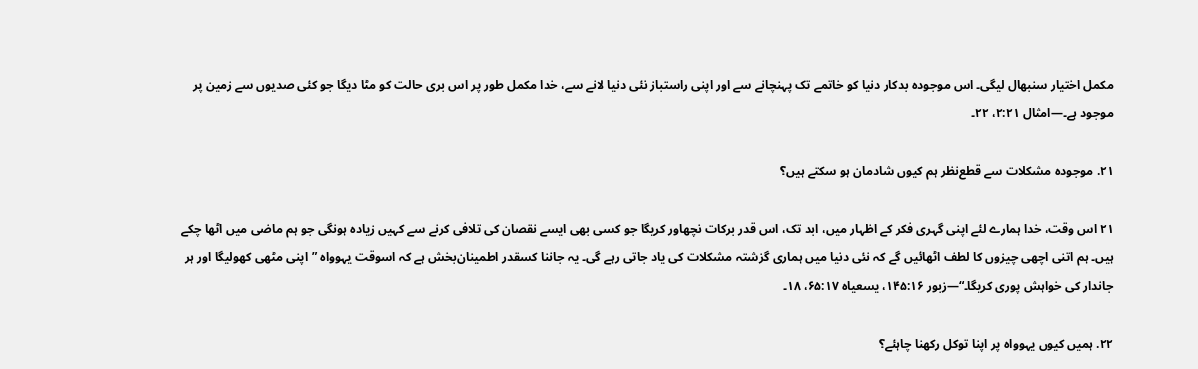مکمل اختیار سنبھال لیگی۔ اس موجودہ بدکار دنیا کو خاتمے تک پہنچانے سے اور اپنی راستباز نئی دنیا لانے سے، خدا مکمل طور پر اس بری حالت کو مٹا دیگا جو کئی صدیوں سے زمین پر موجود ہے۔—امثال ۲:۲۱، ۲۲۔

۲۱. موجودہ مشکلات سے قطع‌نظر ہم کیوں شادمان ہو سکتے ہیں؟

۲۱ اس وقت، خدا ہمارے لئے اپنی گہری فکر کے اظہار میں، ابد تک، اس قدر برکات نچھاور کریگا جو کسی بھی ایسے نقصان کی تلافی کرنے سے کہیں زیادہ ہونگی جو ہم ماضی میں اٹھا چکے ہیں۔ ہم اتنی اچھی چیزوں کا لطف اٹھائیں گے کہ نئی دنیا میں ہماری گزشتہ مشکلات کی یاد جاتی رہے گی۔ یہ جاننا کسقدر اطمینان‌بخش ہے کہ اسوقت یہوواہ ”اپنی مٹھی کھولیگا اور ہر جاندار کی خواہش پوری کریگا۔“—زبور ۱۴۵:۱۶، یسعیاہ ۶۵:۱۷، ۱۸۔

۲۲. ہمیں کیوں یہوواہ پر اپنا توکل رکھنا چاہئے؟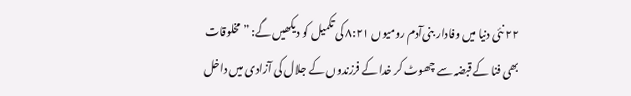۲۲ نئی دنیا میں وفادار بنی‌آدم رومیوں ۸:۲۱ کی تکمیل کو دیکھیں گے: ”مخلوقات بھی فنا کے قبضہ سے چھوٹ کر خدا کے فرزندوں کے جلال کی آزادی میں داخل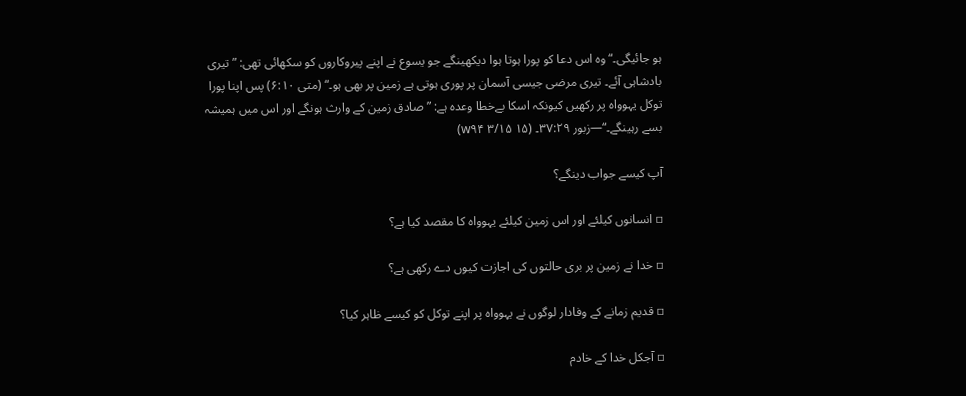ہو جائیگی۔“ وہ اس دعا کو پورا ہوتا ہوا دیکھینگے جو یسوع نے اپنے پیروکاروں کو سکھائی تھی: ”تیری بادشاہی آئے۔ تیری مرضی جیسی آسمان پر پوری ہوتی ہے زمین پر بھی ہو۔“ (متی ۶:۱۰) پس اپنا پورا توکل یہوواہ پر رکھیں کیونکہ اسکا بے‌خطا وعدہ ہے: ”صادق زمین کے وارث ہونگے اور اس میں ہمیشہ بسے رہینگے۔“—زبور ۳۷:۲۹۔ (۱۵ ۳/۱۵ w۹۴)

آپ کیسے جواب دینگے؟

▫ انسانوں کیلئے اور اس زمین کیلئے یہوواہ کا مقصد کیا ہے؟

▫ خدا نے زمین پر بری حالتوں کی اجازت کیوں دے رکھی ہے؟

▫ قدیم زمانے کے وفادار لوگوں نے یہوواہ پر اپنے توکل کو کیسے ظاہر کیا؟

▫ آجکل خدا کے خادم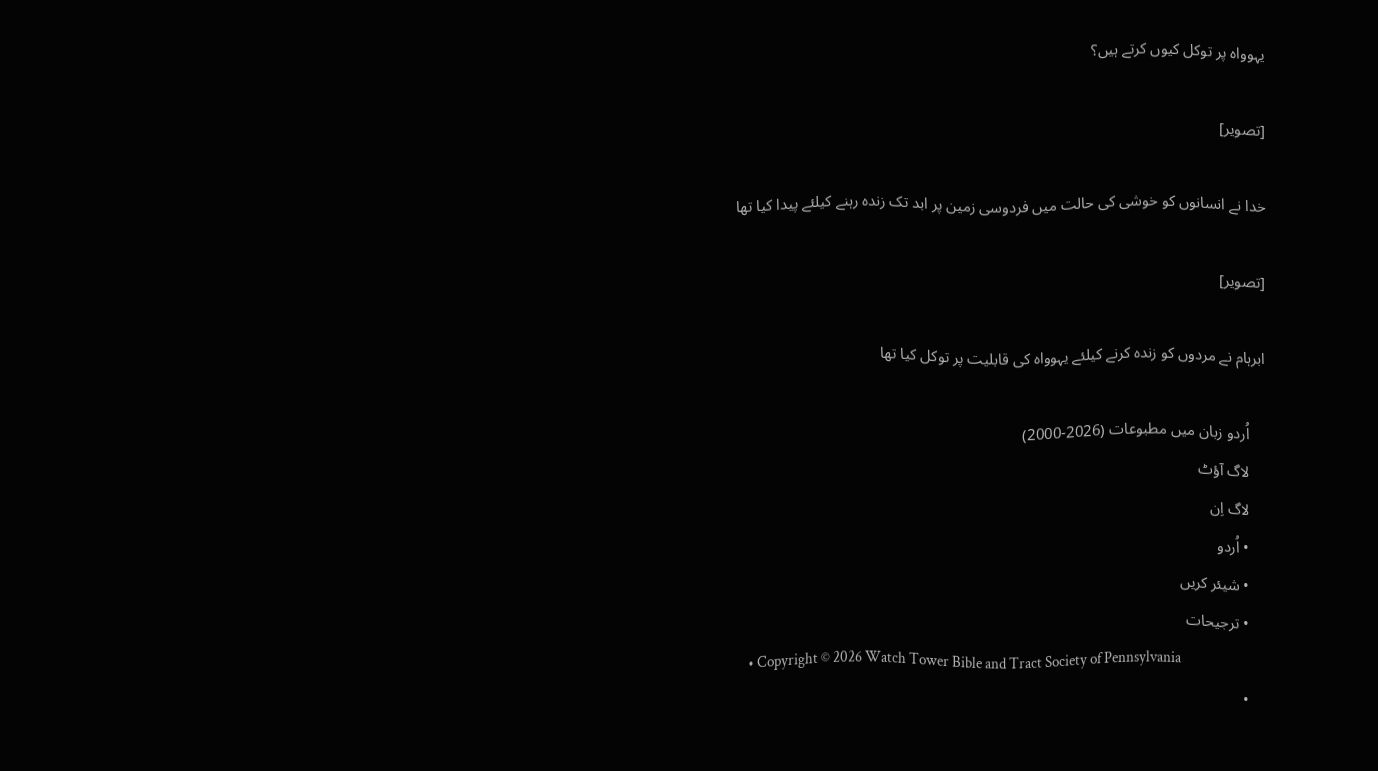یہوواہ پر توکل کیوں کرتے ہیں؟

[تصویر]

خدا نے انسانوں کو خوشی کی حالت میں فردوسی زمین پر ابد تک زندہ رہنے کیلئے پیدا کیا تھا

[تصویر]

ابرہام نے مردوں کو زندہ کرنے کیلئے یہوواہ کی قابلیت پر توکل کیا تھا

    اُردو زبان میں مطبوعات (2026-2000)
    لاگ آؤٹ
    لاگ اِن
    • اُردو
    • شیئر کریں
    • ترجیحات
    • Copyright © 2026 Watch Tower Bible and Tract Society of Pennsylvania
    •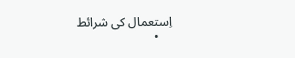اِستعمال کی شرائط
    •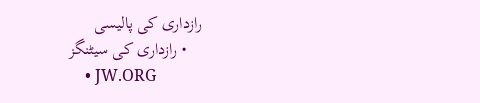رازداری کی پالیسی
    • رازداری کی سیٹنگز
    • JW.ORG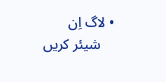• لاگ اِن
    شیئر کریں